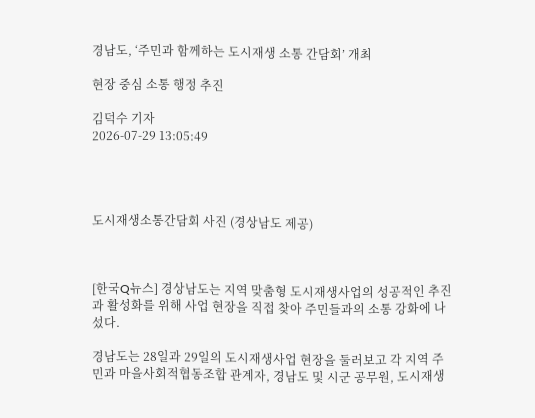경남도, ‘주민과 함께하는 도시재생 소통 간담회’ 개최

현장 중심 소통 행정 추진

김덕수 기자
2026-07-29 13:05:49




도시재생소통간담회 사진 (경상남도 제공)



[한국Q뉴스] 경상남도는 지역 맞춤형 도시재생사업의 성공적인 추진과 활성화를 위해 사업 현장을 직접 찾아 주민들과의 소통 강화에 나섰다.

경남도는 28일과 29일의 도시재생사업 현장을 둘러보고 각 지역 주민과 마을사회적협동조합 관계자, 경남도 및 시군 공무원, 도시재생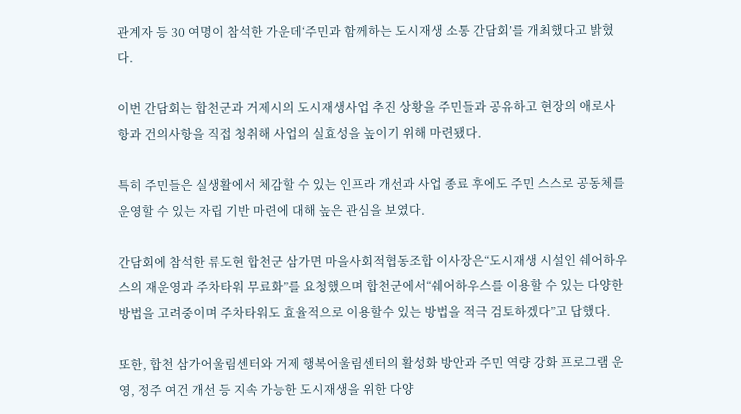관계자 등 30 여명이 참석한 가운데‘주민과 함께하는 도시재생 소통 간담회’를 개최했다고 밝혔다.

이번 간담회는 합천군과 거제시의 도시재생사업 추진 상황을 주민들과 공유하고 현장의 애로사항과 건의사항을 직접 청취해 사업의 실효성을 높이기 위해 마련됐다.

특히 주민들은 실생활에서 체감할 수 있는 인프라 개선과 사업 종료 후에도 주민 스스로 공동체를 운영할 수 있는 자립 기반 마련에 대해 높은 관심을 보였다.

간담회에 참석한 류도현 합천군 삼가면 마을사회적협동조합 이사장은“도시재생 시설인 쉐어하우스의 재운영과 주차타워 무료화”를 요청했으며 합천군에서“쉐어하우스를 이용할 수 있는 다양한 방법을 고려중이며 주차타워도 효율적으로 이용할수 있는 방법을 적극 검토하겠다”고 답했다.

또한, 합천 삼가어울림센터와 거제 행복어울림센터의 활성화 방안과 주민 역량 강화 프로그램 운영, 정주 여건 개선 등 지속 가능한 도시재생을 위한 다양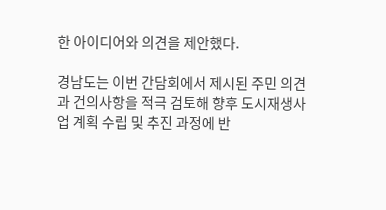한 아이디어와 의견을 제안했다.

경남도는 이번 간담회에서 제시된 주민 의견과 건의사항을 적극 검토해 향후 도시재생사업 계획 수립 및 추진 과정에 반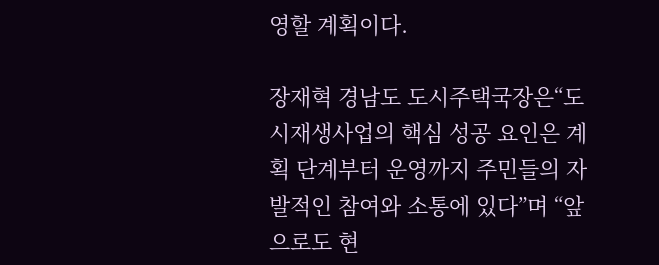영할 계획이다.

장재혁 경남도 도시주택국장은“도시재생사업의 핵심 성공 요인은 계획 단계부터 운영까지 주민들의 자발적인 참여와 소통에 있다”며 “앞으로도 현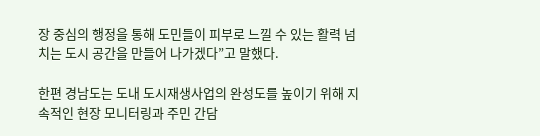장 중심의 행정을 통해 도민들이 피부로 느낄 수 있는 활력 넘치는 도시 공간을 만들어 나가겠다”고 말했다.

한편 경남도는 도내 도시재생사업의 완성도를 높이기 위해 지속적인 현장 모니터링과 주민 간담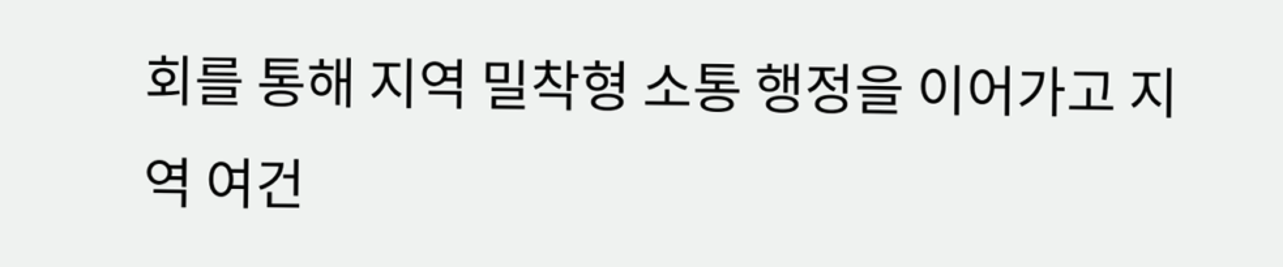회를 통해 지역 밀착형 소통 행정을 이어가고 지역 여건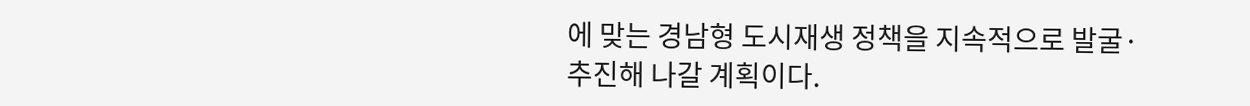에 맞는 경남형 도시재생 정책을 지속적으로 발굴·추진해 나갈 계획이다.